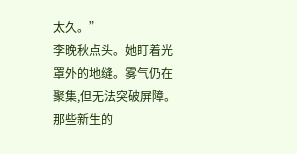太久。”
李晚秋点头。她盯着光罩外的地缝。雾气仍在聚集,但无法突破屏障。那些新生的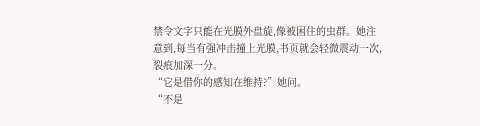禁令文字只能在光膜外盘旋,像被困住的虫群。她注意到,每当有强冲击撞上光膜,书页就会轻微震动一次,裂痕加深一分。
“它是借你的感知在维持?”她问。
“不是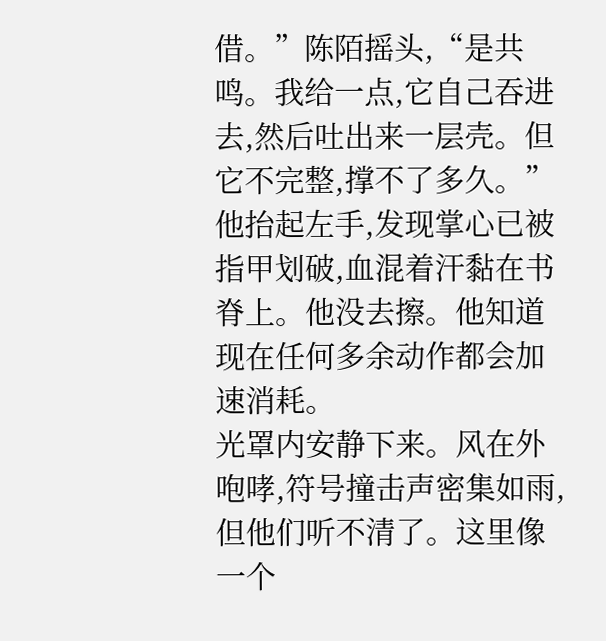借。”陈陌摇头,“是共鸣。我给一点,它自己吞进去,然后吐出来一层壳。但它不完整,撑不了多久。”
他抬起左手,发现掌心已被指甲划破,血混着汗黏在书脊上。他没去擦。他知道现在任何多余动作都会加速消耗。
光罩内安静下来。风在外咆哮,符号撞击声密集如雨,但他们听不清了。这里像一个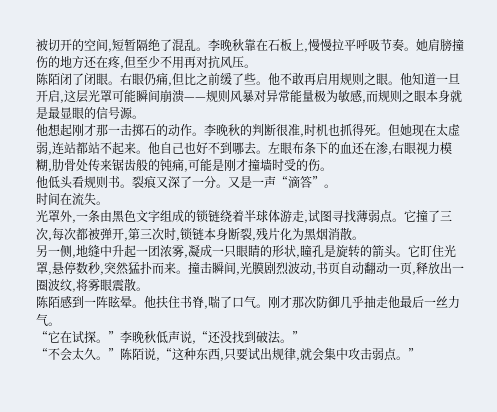被切开的空间,短暂隔绝了混乱。李晚秋靠在石板上,慢慢拉平呼吸节奏。她肩膀撞伤的地方还在疼,但至少不用再对抗风压。
陈陌闭了闭眼。右眼仍痛,但比之前缓了些。他不敢再启用规则之眼。他知道一旦开启,这层光罩可能瞬间崩溃——规则风暴对异常能量极为敏感,而规则之眼本身就是最显眼的信号源。
他想起刚才那一击掷石的动作。李晚秋的判断很准,时机也抓得死。但她现在太虚弱,连站都站不起来。他自己也好不到哪去。左眼布条下的血还在渗,右眼视力模糊,肋骨处传来锯齿般的钝痛,可能是刚才撞墙时受的伤。
他低头看规则书。裂痕又深了一分。又是一声“滴答”。
时间在流失。
光罩外,一条由黑色文字组成的锁链绕着半球体游走,试图寻找薄弱点。它撞了三次,每次都被弹开,第三次时,锁链本身断裂,残片化为黑烟消散。
另一侧,地缝中升起一团浓雾,凝成一只眼睛的形状,瞳孔是旋转的箭头。它盯住光罩,悬停数秒,突然猛扑而来。撞击瞬间,光膜剧烈波动,书页自动翻动一页,释放出一圈波纹,将雾眼震散。
陈陌感到一阵眩晕。他扶住书脊,喘了口气。刚才那次防御几乎抽走他最后一丝力气。
“它在试探。”李晚秋低声说,“还没找到破法。”
“不会太久。”陈陌说,“这种东西,只要试出规律,就会集中攻击弱点。”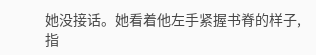她没接话。她看着他左手紧握书脊的样子,指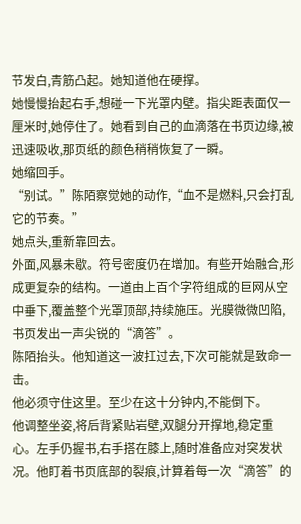节发白,青筋凸起。她知道他在硬撑。
她慢慢抬起右手,想碰一下光罩内壁。指尖距表面仅一厘米时,她停住了。她看到自己的血滴落在书页边缘,被迅速吸收,那页纸的颜色稍稍恢复了一瞬。
她缩回手。
“别试。”陈陌察觉她的动作,“血不是燃料,只会打乱它的节奏。”
她点头,重新靠回去。
外面,风暴未歇。符号密度仍在增加。有些开始融合,形成更复杂的结构。一道由上百个字符组成的巨网从空中垂下,覆盖整个光罩顶部,持续施压。光膜微微凹陷,书页发出一声尖锐的“滴答”。
陈陌抬头。他知道这一波扛过去,下次可能就是致命一击。
他必须守住这里。至少在这十分钟内,不能倒下。
他调整坐姿,将后背紧贴岩壁,双腿分开撑地,稳定重心。左手仍握书,右手搭在膝上,随时准备应对突发状况。他盯着书页底部的裂痕,计算着每一次“滴答”的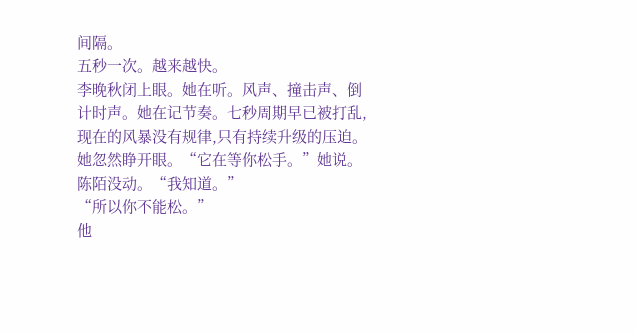间隔。
五秒一次。越来越快。
李晚秋闭上眼。她在听。风声、撞击声、倒计时声。她在记节奏。七秒周期早已被打乱,现在的风暴没有规律,只有持续升级的压迫。
她忽然睁开眼。“它在等你松手。”她说。
陈陌没动。“我知道。”
“所以你不能松。”
他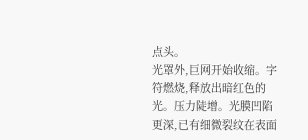点头。
光罩外,巨网开始收缩。字符燃烧,释放出暗红色的光。压力陡增。光膜凹陷更深,已有细微裂纹在表面